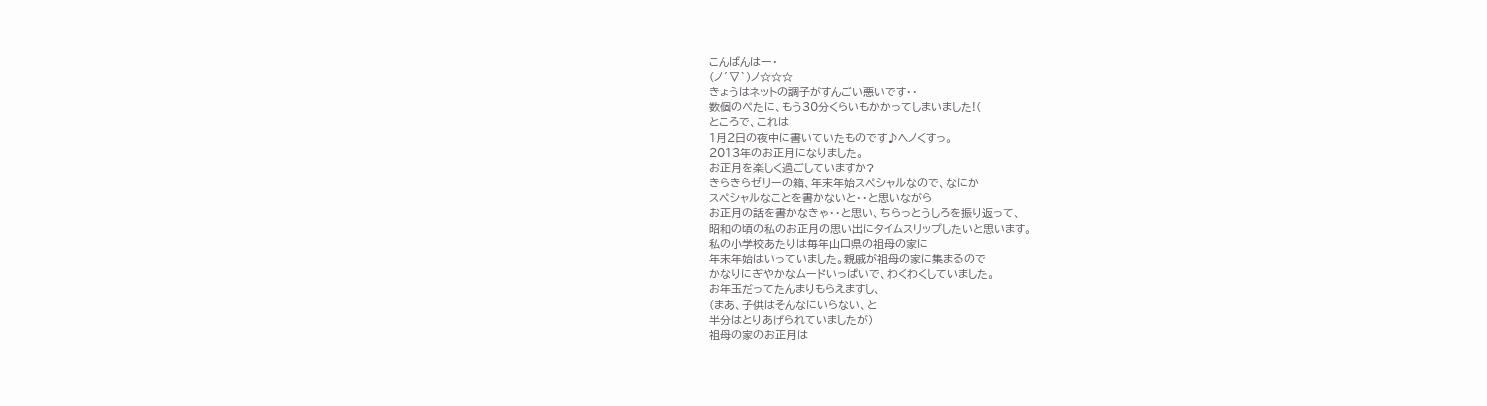こんばんはー・
(ノ´▽`)ノ☆☆☆
きょうはネットの調子がすんごい悪いです・・
数個のぺたに、もう30分くらいもかかってしまいました!(
ところで、これは
1月2日の夜中に書いていたものです♪ヘノくすっ。
2013年のお正月になりました。
お正月を楽しく過ごしていますか?
きらきらゼリーの箱、年末年始スペシャルなので、なにか
スペシャルなことを書かないと・・と思いながら
お正月の話を書かなきゃ・・と思い、ちらっとうしろを振り返って、
昭和の頃の私のお正月の思い出にタイムスリップしたいと思います。
私の小学校あたりは毎年山口県の祖母の家に
年末年始はいっていました。親戚が祖母の家に集まるので
かなりにぎやかなムードいっぱいで、わくわくしていました。
お年玉だってたんまりもらえますし、
(まあ、子供はそんなにいらない、と
半分はとりあげられていましたが)
祖母の家のお正月は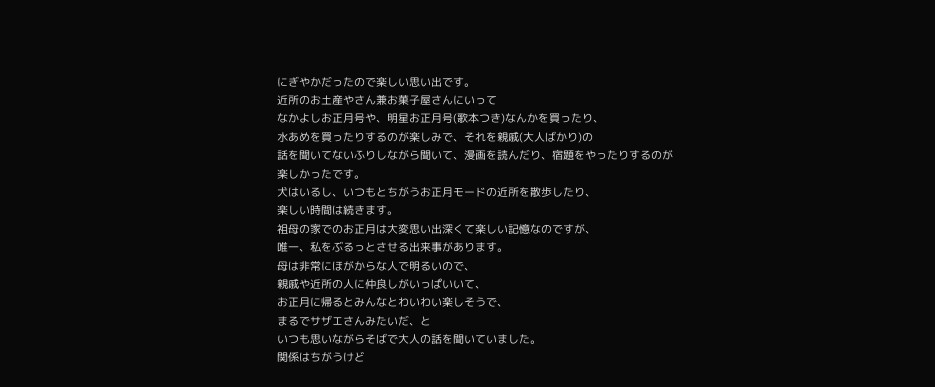にぎやかだったので楽しい思い出です。
近所のお土産やさん兼お菓子屋さんにいって
なかよしお正月号や、明星お正月号(歌本つき)なんかを買ったり、
水あめを買ったりするのが楽しみで、それを親戚(大人ばかり)の
話を聞いてないふりしながら聞いて、漫画を読んだり、宿題をやったりするのが
楽しかったです。
犬はいるし、いつもとちがうお正月モードの近所を散歩したり、
楽しい時間は続きます。
祖母の家でのお正月は大変思い出深くて楽しい記憶なのですが、
唯一、私をぶるっとさせる出来事があります。
母は非常にほがからな人で明るいので、
親戚や近所の人に仲良しがいっぱいいて、
お正月に帰るとみんなとわいわい楽しそうで、
まるでサザエさんみたいだ、と
いつも思いながらそばで大人の話を聞いていました。
関係はちがうけど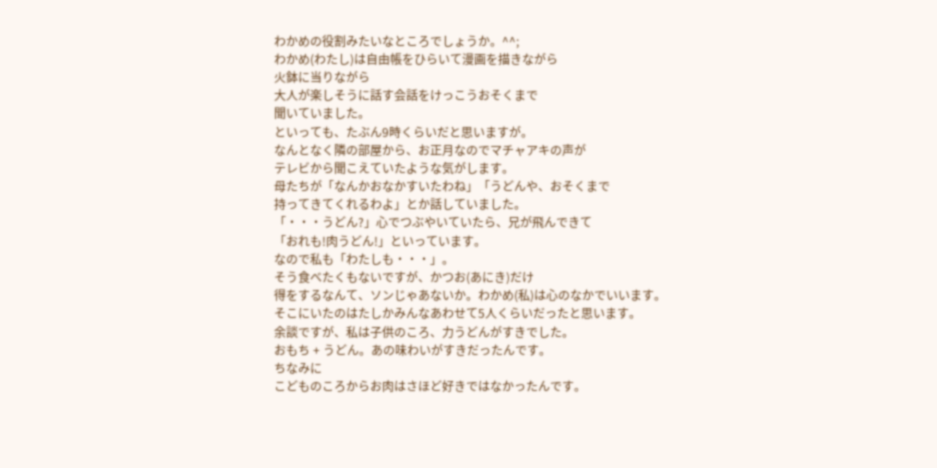わかめの役割みたいなところでしょうか。^^;
わかめ(わたし)は自由帳をひらいて漫画を描きながら
火鉢に当りながら
大人が楽しそうに話す会話をけっこうおそくまで
聞いていました。
といっても、たぶん9時くらいだと思いますが。
なんとなく隣の部屋から、お正月なのでマチャアキの声が
テレビから聞こえていたような気がします。
母たちが「なんかおなかすいたわね」「うどんや、おそくまで
持ってきてくれるわよ」とか話していました。
「・・・うどん?」心でつぶやいていたら、兄が飛んできて
「おれも!肉うどん!」といっています。
なので私も「わたしも・・・」。
そう食べたくもないですが、かつお(あにき)だけ
得をするなんて、ソンじゃあないか。わかめ(私)は心のなかでいいます。
そこにいたのはたしかみんなあわせて5人くらいだったと思います。
余談ですが、私は子供のころ、力うどんがすきでした。
おもち + うどん。あの味わいがすきだったんです。
ちなみに
こどものころからお肉はさほど好きではなかったんです。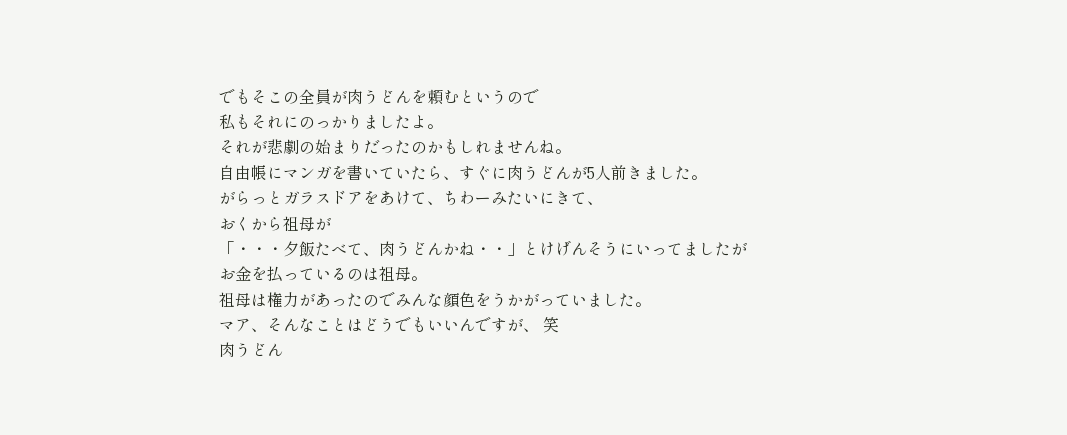でもそこの全員が肉うどんを頼むというので
私もそれにのっかりましたよ。
それが悲劇の始まりだったのかもしれませんね。
自由帳にマンガを書いていたら、すぐに肉うどんが5人前きました。
がらっとガラスドアをあけて、ちわーみたいにきて、
おくから祖母が
「・・・夕飯たべて、肉うどんかね・・」とけげんそうにいってましたが
お金を払っているのは祖母。
祖母は権力があったのでみんな顔色をうかがっていました。
マア、そんなことはどうでもいいんですが、 笑
肉うどん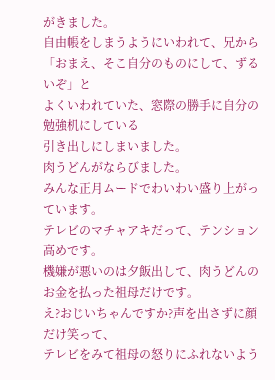がきました。
自由帳をしまうようにいわれて、兄から
「おまえ、そこ自分のものにして、ずるいぞ」と
よくいわれていた、窓際の勝手に自分の勉強机にしている
引き出しにしまいました。
肉うどんがならびました。
みんな正月ムードでわいわい盛り上がっています。
テレビのマチャアキだって、テンション高めです。
機嫌が悪いのは夕飯出して、肉うどんのお金を払った祖母だけです。
え?おじいちゃんですか?声を出さずに顔だけ笑って、
テレビをみて祖母の怒りにふれないよう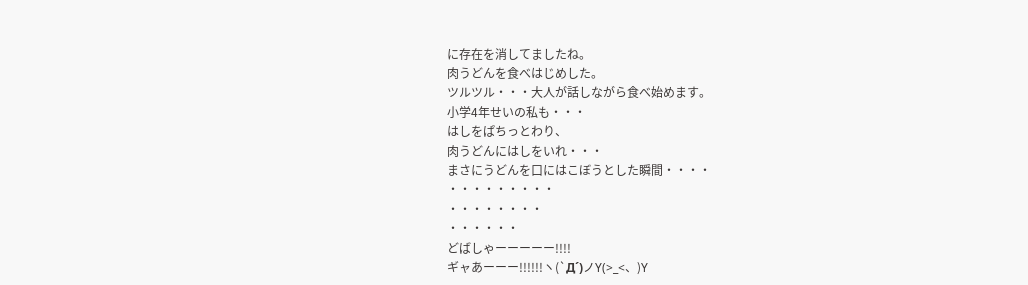に存在を消してましたね。
肉うどんを食べはじめした。
ツルツル・・・大人が話しながら食べ始めます。
小学4年せいの私も・・・
はしをぱちっとわり、
肉うどんにはしをいれ・・・
まさにうどんを口にはこぼうとした瞬間・・・・
・・・・・・・・・
・・・・・・・・
・・・・・・
どばしゃーーーーー!!!!
ギャあーーー!!!!!!ヽ(`Д´)ノY(>_<、)Y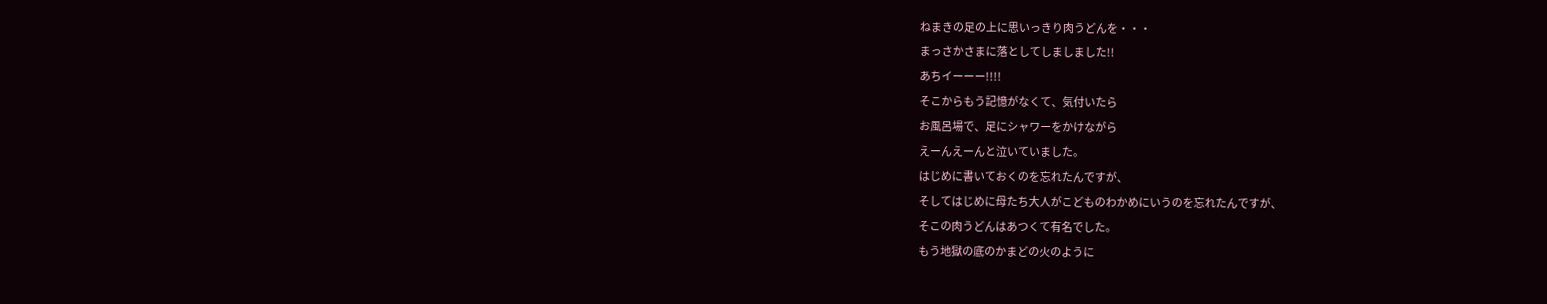ねまきの足の上に思いっきり肉うどんを・・・
まっさかさまに落としてしましました!!
あちイーーー!!!!
そこからもう記憶がなくて、気付いたら
お風呂場で、足にシャワーをかけながら
えーんえーんと泣いていました。
はじめに書いておくのを忘れたんですが、
そしてはじめに母たち大人がこどものわかめにいうのを忘れたんですが、
そこの肉うどんはあつくて有名でした。
もう地獄の底のかまどの火のように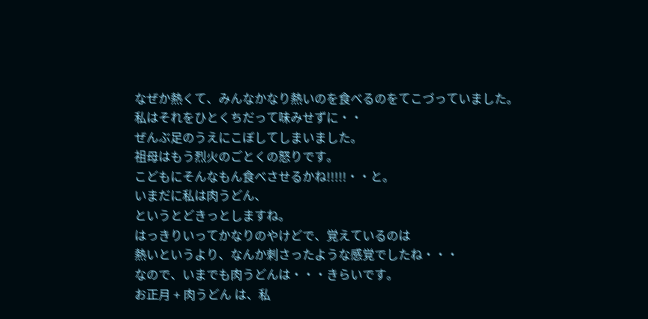なぜか熱くて、みんなかなり熱いのを食べるのをてこづっていました。
私はそれをひとくちだって味みせずに・・
ぜんぶ足のうえにこぼしてしまいました。
祖母はもう烈火のごとくの怒りです。
こどもにそんなもん食べさせるかね!!!!!・・と。
いまだに私は肉うどん、
というとどきっとしますね。
はっきりいってかなりのやけどで、覚えているのは
熱いというより、なんか刺さったような感覚でしたね・・・
なので、いまでも肉うどんは・・・きらいです。
お正月 + 肉うどん は、私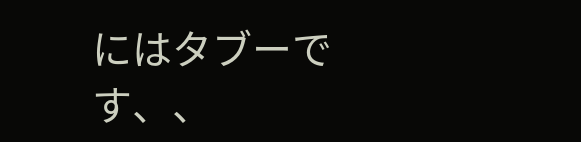にはタブーです、、